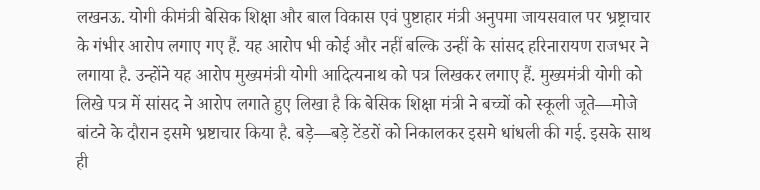लखनऊ. योगी कीमंत्री बेसिक शिक्षा और बाल विकास एवं पुष्टाहार मंत्री अनुपमा जायसवाल पर भ्रष्ट्राचार के गंभीर आरोप लगाए गए हैं. यह आरोप भी कोई और नहीं बल्कि उन्हीं के सांसद हरिनारायण राजभर ने लगाया है. उन्होंने यह आरोप मुख्यमंत्री योगी आदित्यनाथ को पत्र लिखकर लगाए हैं. मुख्यमंत्री योगी को लिखे पत्र में सांसद ने आरोप लगाते हुए लिखा है कि बेसिक शिक्षा मंत्री ने बच्चों को स्कूली जूते—मोजे बांटने के दौरान इसमे भ्रष्टाचार किया है. बड़े—बड़े टेंडरों को निकालकर इसमे धांधली की गई. इसके साथ ही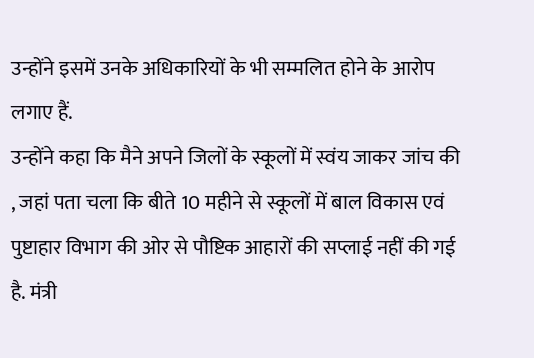उन्होंने इसमें उनके अधिकारियों के भी सम्मलित होने के आरोप लगाए हैं.
उन्होंने कहा कि मैने अपने जिलों के स्कूलों में स्वंय जाकर जांच की , जहां पता चला कि बीते 10 महीने से स्कूलों में बाल विकास एवं पुष्टाहार विभाग की ओर से पौष्टिक आहारों की सप्लाई नहीं की गई है. मंत्री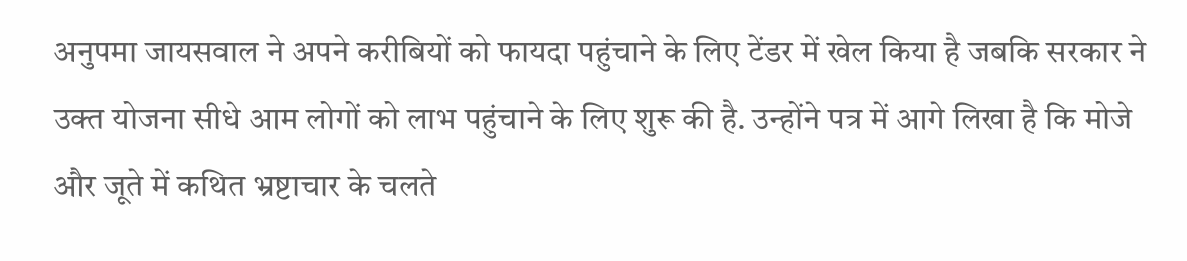अनुपमा जायसवाल ने अपने करीबियों को फायदा पहुंचाने के लिए टेंडर में खेल किया है जबकि सरकार ने उक्त योजना सीधे आम लोगों को लाभ पहुंचाने के लिए शुरू की है. उन्होंने पत्र में आगे लिखा है कि मोजे और जूते में कथित भ्रष्टाचार के चलते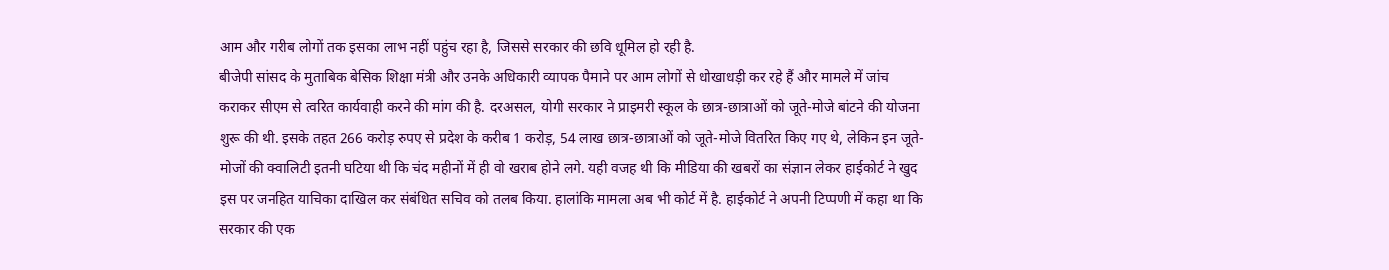आम और गरीब लोगों तक इसका लाभ नहीं पहुंच रहा है, जिससे सरकार की छवि धूमिल हो रही है.
बीजेपी सांसद के मुताबिक बेसिक शिक्षा मंत्री और उनके अधिकारी व्यापक पैमाने पर आम लोगों से धोखाधड़ी कर रहे हैं और मामले में जांच कराकर सीएम से त्वरित कार्यवाही करने की मांग की है. दरअसल, योगी सरकार ने प्राइमरी स्कूल के छात्र-छात्राओं को जूते-मोजे बांटने की योजना शुरू की थी. इसके तहत 266 करोड़ रुपए से प्रदेश के करीब 1 करोड़, 54 लाख छात्र-छात्राओं को जूते-मोजे वितरित किए गए थे, लेकिन इन जूते-मोजों की क्वालिटी इतनी घटिया थी कि चंद महीनों में ही वो खराब होने लगे. यही वजह थी कि मीडिया की खबरों का संज्ञान लेकर हाईकोर्ट ने खुद इस पर जनहित याचिका दाखिल कर संबंधित सचिव को तलब किया. हालांकि मामला अब भी कोर्ट में है. हाईकोर्ट ने अपनी टिप्पणी में कहा था कि सरकार की एक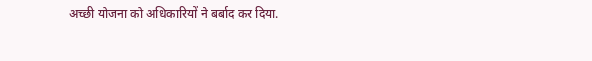अच्छी योजना को अधिकारियों ने बर्बाद कर दिया.